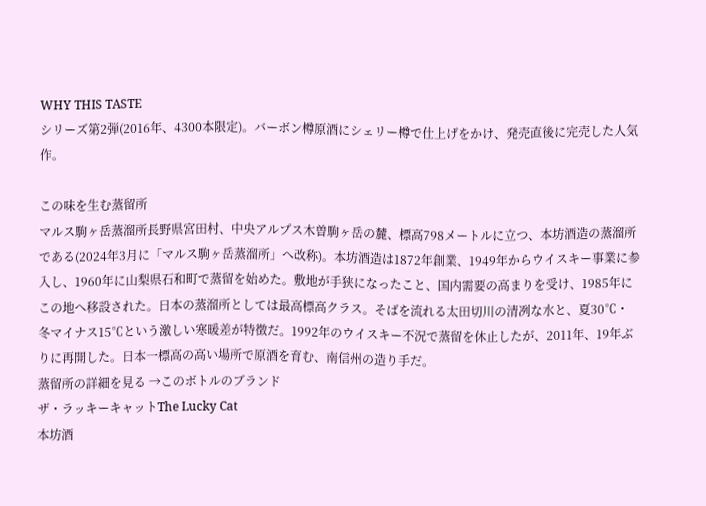WHY THIS TASTE
シリーズ第2弾(2016年、4300本限定)。バーボン樽原酒にシェリー樽で仕上げをかけ、発売直後に完売した人気作。

この味を生む蒸留所
マルス駒ヶ岳蒸溜所長野県宮田村、中央アルプス木曽駒ヶ岳の麓、標高798メートルに立つ、本坊酒造の蒸溜所である(2024年3月に「マルス駒ヶ岳蒸溜所」へ改称)。本坊酒造は1872年創業、1949年からウイスキー事業に参入し、1960年に山梨県石和町で蒸留を始めた。敷地が手狭になったこと、国内需要の高まりを受け、1985年にこの地へ移設された。日本の蒸溜所としては最高標高クラス。そばを流れる太田切川の清冽な水と、夏30℃・冬マイナス15℃という激しい寒暖差が特徴だ。1992年のウイスキー不況で蒸留を休止したが、2011年、19年ぶりに再開した。日本一標高の高い場所で原酒を育む、南信州の造り手だ。
蒸留所の詳細を見る →このボトルのブランド
ザ・ラッキーキャットThe Lucky Cat
本坊酒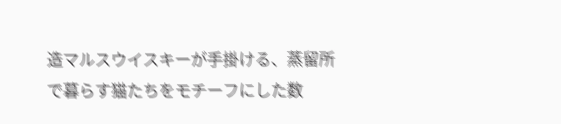造マルスウイスキーが手掛ける、蒸留所で暮らす猫たちをモチーフにした数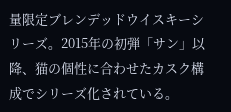量限定ブレンデッドウイスキーシリーズ。2015年の初弾「サン」以降、猫の個性に合わせたカスク構成でシリーズ化されている。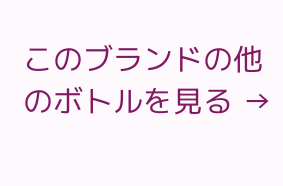このブランドの他のボトルを見る →